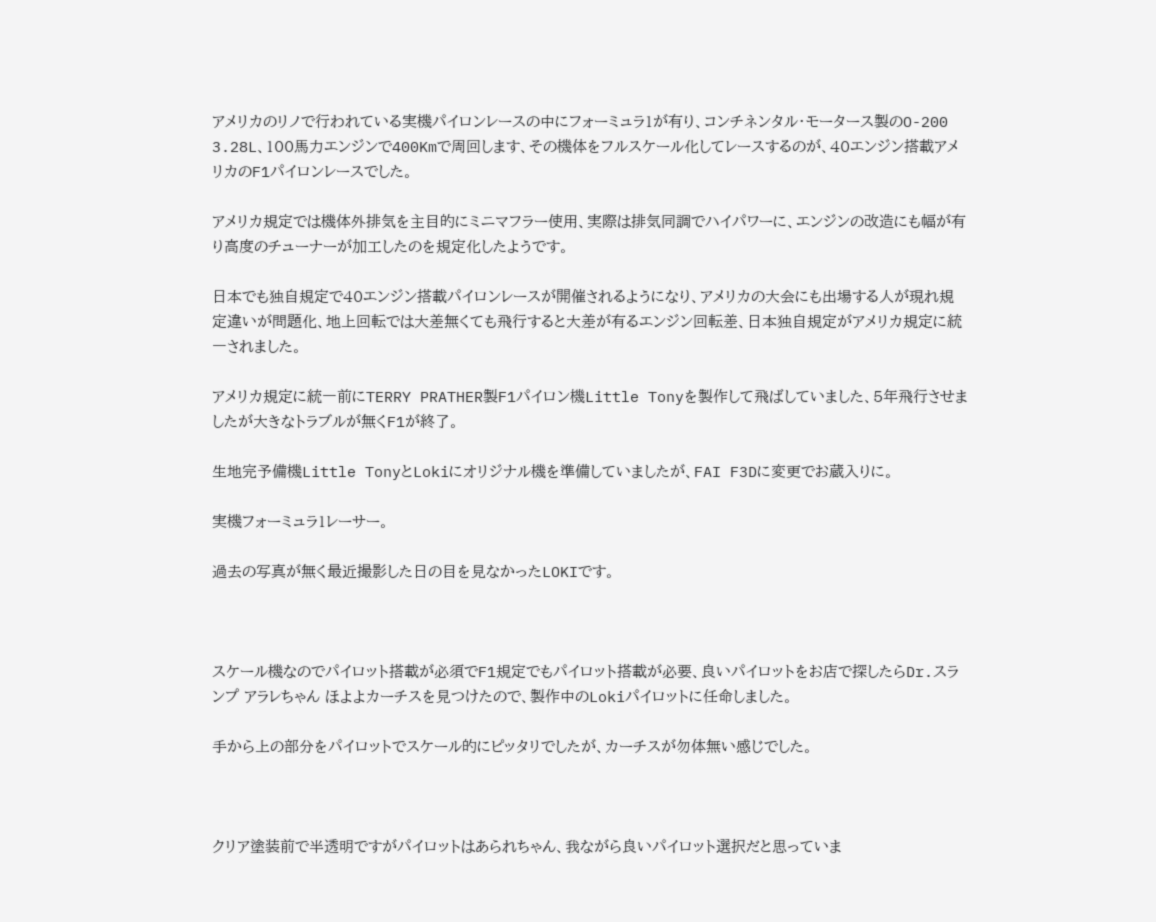アメリカのリノで行われている実機パイロンレースの中にフォーミュラ1が有り、コンチネンタル・モータース製のO-200 3.28L、100馬力エンジンで400Kmで周回します、その機体をフルスケール化してレースするのが、40エンジン搭載アメリカのF1パイロンレースでした。

アメリカ規定では機体外排気を主目的にミニマフラー使用、実際は排気同調でハイパワーに、エンジンの改造にも幅が有り高度のチューナーが加工したのを規定化したようです。

日本でも独自規定で40エンジン搭載パイロンレースが開催されるようになり、アメリカの大会にも出場する人が現れ規定違いが問題化、地上回転では大差無くても飛行すると大差が有るエンジン回転差、日本独自規定がアメリカ規定に統一されました。

アメリカ規定に統一前にTERRY PRATHER製F1パイロン機Little Tonyを製作して飛ばしていました、5年飛行させましたが大きなトラブルが無くF1が終了。

生地完予備機Little TonyとLokiにオリジナル機を準備していましたが、FAI F3Dに変更でお蔵入りに。

実機フォーミュラ1レーサー。

過去の写真が無く最近撮影した日の目を見なかったLOKIです。



スケール機なのでパイロット搭載が必須でF1規定でもパイロット搭載が必要、良いパイロットをお店で探したらDr.スランプ アラレちゃん ほよよカーチスを見つけたので、製作中のLokiパイロットに任命しました。

手から上の部分をパイロットでスケール的にピッタリでしたが、カーチスが勿体無い感じでした。



クリア塗装前で半透明ですがパイロットはあられちゃん、我ながら良いパイロット選択だと思っていま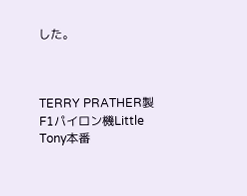した。



TERRY PRATHER製F1パイロン機Little Tony本番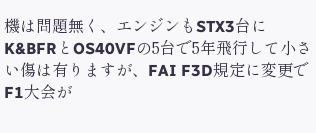機は問題無く、エンジンもSTX3台にK&BFRとOS40VFの5台で5年飛行して小さい傷は有りますが、FAI F3D規定に変更でF1大会が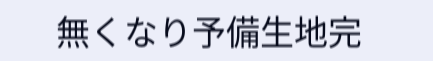無くなり予備生地完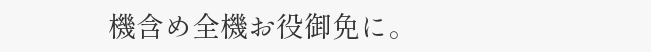機含め全機お役御免に。